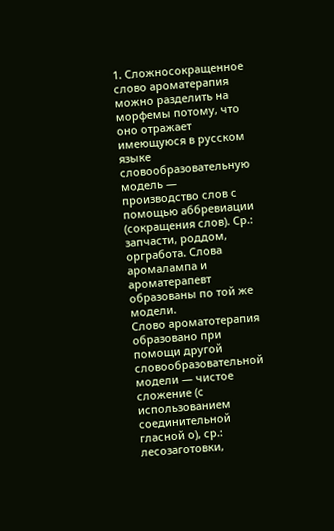1. Сложносокращенное слово ароматерапия можно разделить на морфемы потому, что оно отражает имеющуюся в русском языке словообразовательную модель — производство слов с помощью аббревиации (сокращения слов). Ср.: запчасти, роддом, оргработа. Слова аромалампа и ароматерапевт образованы по той же модели.
Слово ароматотерапия образовано при помощи другой словообразовательной модели — чистое сложение (с использованием соединительной гласной о), ср.: лесозаготовки,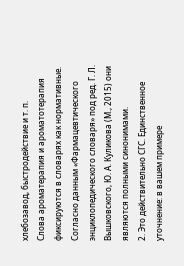хлебозавод, быстродействие и т. п.
Слова ароматерапия и ароматотерапия фиксируются в словарях как нормативные. Согласно данным «Фармацевтического энциклопедического словаря» под ред. Г. Л. Вышковского, Ю. А. Куликова (М., 2015) они являются полными синонимами.
2. Это действительно СГС. Единственное уточнение: в вашем примере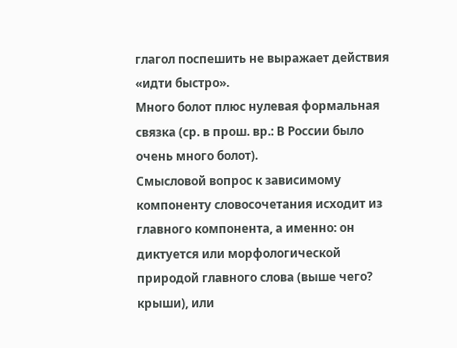глагол поспешить не выражает действия «идти быстро».
Много болот плюс нулевая формальная связка (ср. в прош. вр.: В России было очень много болот).
Смысловой вопрос к зависимому компоненту словосочетания исходит из главного компонента, а именно: он диктуется или морфологической природой главного слова (выше чего? крыши), или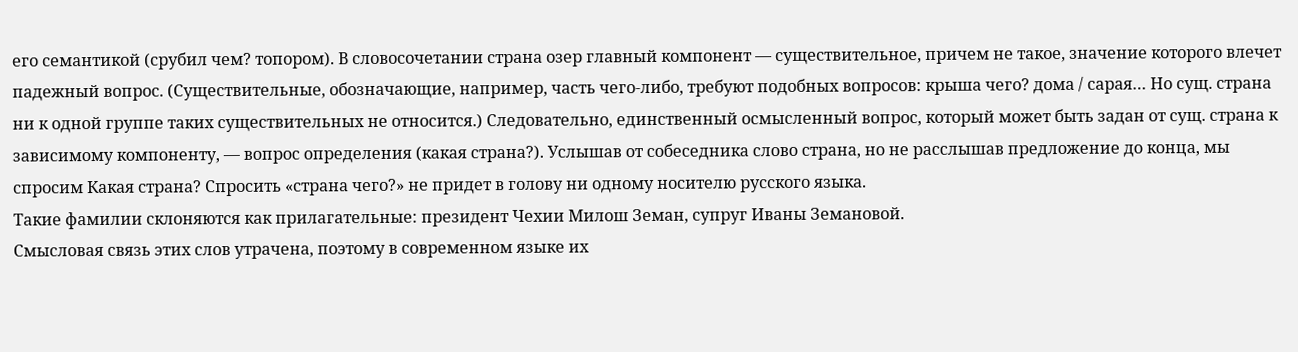его семантикой (срубил чем? топором). В словосочетании страна озер главный компонент — существительное, причем не такое, значение которого влечет падежный вопрос. (Существительные, обозначающие, например, часть чего-либо, требуют подобных вопросов: крыша чего? дома / сарая… Но сущ. страна ни к одной группе таких существительных не относится.) Следовательно, единственный осмысленный вопрос, который может быть задан от сущ. страна к зависимому компоненту, — вопрос определения (какая страна?). Услышав от собеседника слово страна, но не расслышав предложение до конца, мы спросим Какая страна? Спросить «страна чего?» не придет в голову ни одному носителю русского языка.
Такие фамилии склоняются как прилагательные: президент Чехии Милош Земан, супруг Иваны Земановой.
Смысловая связь этих слов утрачена, поэтому в современном языке их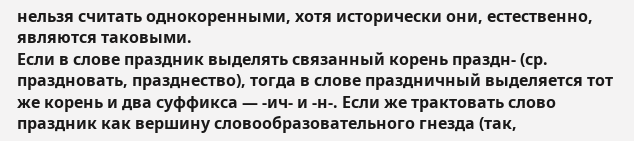нельзя считать однокоренными, хотя исторически они, естественно, являются таковыми.
Если в слове праздник выделять связанный корень праздн- (ср. праздновать, празднество), тогда в слове праздничный выделяется тот же корень и два суффикса — -ич- и -н-. Если же трактовать слово праздник как вершину словообразовательного гнезда (так,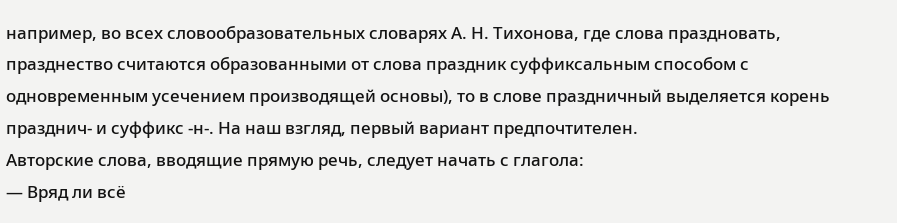например, во всех словообразовательных словарях А. Н. Тихонова, где слова праздновать, празднество считаются образованными от слова праздник суффиксальным способом с одновременным усечением производящей основы), то в слове праздничный выделяется корень празднич- и суффикс -н-. На наш взгляд, первый вариант предпочтителен.
Авторские слова, вводящие прямую речь, следует начать с глагола:
— Вряд ли всё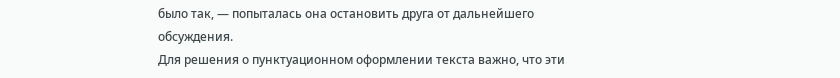было так, — попыталась она остановить друга от дальнейшего обсуждения.
Для решения о пунктуационном оформлении текста важно, что эти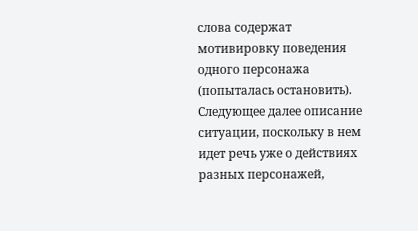слова содержат мотивировку поведения одного персонажа (попыталась остановить). Следующее далее описание ситуации, поскольку в нем идет речь уже о действиях разных персонажей,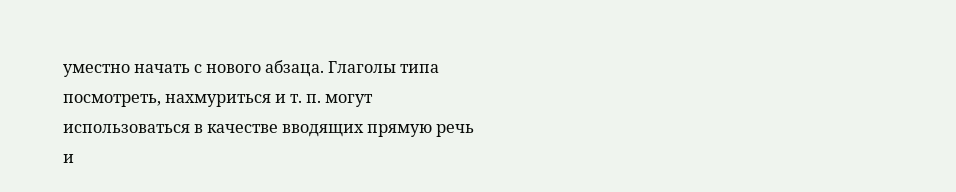уместно начать с нового абзаца. Глаголы типа посмотреть, нахмуриться и т. п. могут использоваться в качестве вводящих прямую речь и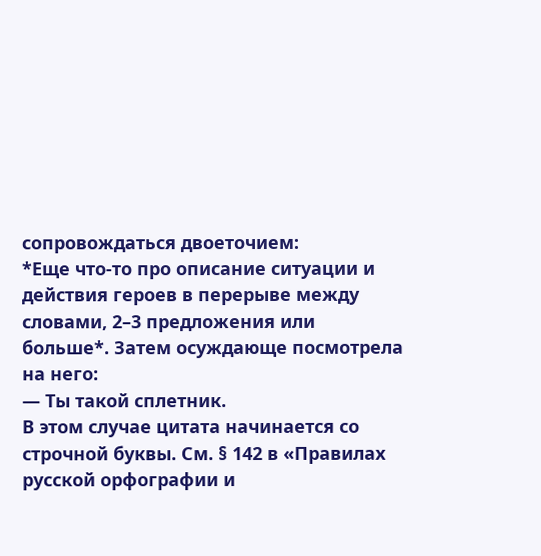сопровождаться двоеточием:
*Еще что-то про описание ситуации и действия героев в перерыве между словами, 2–3 предложения или больше*. Затем осуждающе посмотрела на него:
— Ты такой сплетник.
В этом случае цитата начинается со строчной буквы. См. § 142 в «Правилах русской орфографии и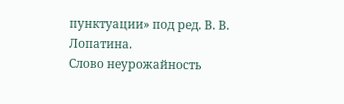пунктуации» под ред. В. В. Лопатина.
Слово неурожайность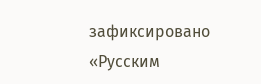зафиксировано «Русским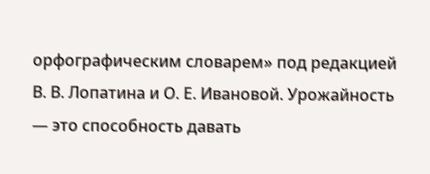орфографическим словарем» под редакцией В. В. Лопатина и О. Е. Ивановой. Урожайность — это способность давать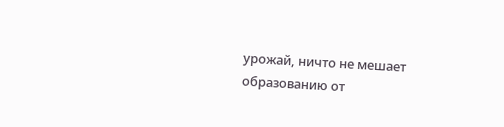урожай, ничто не мешает образованию от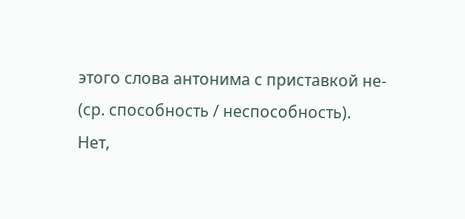этого слова антонима с приставкой не- (ср. способность / неспособность).
Нет,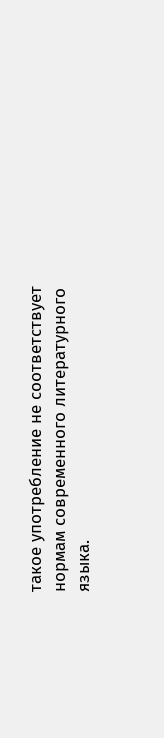такое употребление не соответствует нормам современного литературного языка.